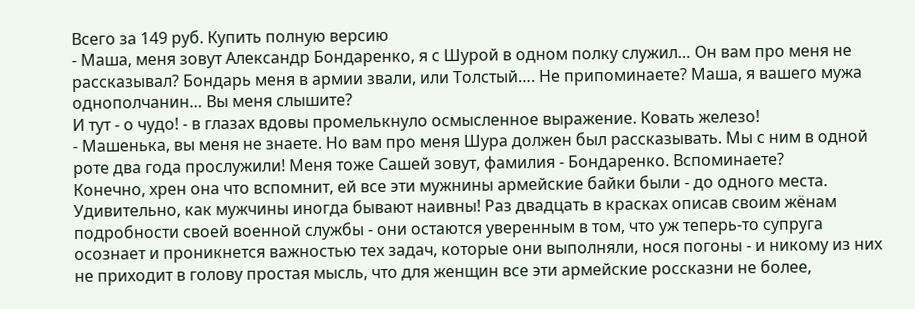Всего за 149 руб. Купить полную версию
- Маша, меня зовут Александр Бондаренко, я с Шурой в одном полку служил… Он вам про меня не рассказывал? Бондарь меня в армии звали, или Толстый…. Не припоминаете? Маша, я вашего мужа однополчанин… Вы меня слышите?
И тут - о чудо! - в глазах вдовы промелькнуло осмысленное выражение. Ковать железо!
- Машенька, вы меня не знаете. Но вам про меня Шура должен был рассказывать. Мы с ним в одной роте два года прослужили! Меня тоже Сашей зовут, фамилия - Бондаренко. Вспоминаете?
Конечно, хрен она что вспомнит, ей все эти мужнины армейские байки были - до одного места. Удивительно, как мужчины иногда бывают наивны! Раз двадцать в красках описав своим жёнам подробности своей военной службы - они остаются уверенным в том, что уж теперь-то супруга осознает и проникнется важностью тех задач, которые они выполняли, нося погоны - и никому из них не приходит в голову простая мысль, что для женщин все эти армейские россказни не более,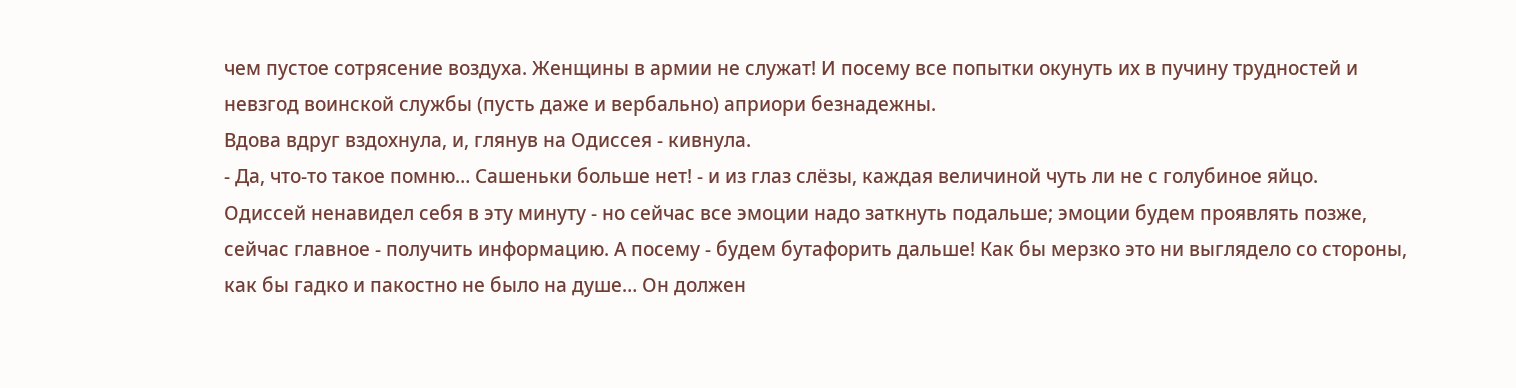чем пустое сотрясение воздуха. Женщины в армии не служат! И посему все попытки окунуть их в пучину трудностей и невзгод воинской службы (пусть даже и вербально) априори безнадежны.
Вдова вдруг вздохнула, и, глянув на Одиссея - кивнула.
- Да, что-то такое помню… Сашеньки больше нет! - и из глаз слёзы, каждая величиной чуть ли не с голубиное яйцо.
Одиссей ненавидел себя в эту минуту - но сейчас все эмоции надо заткнуть подальше; эмоции будем проявлять позже, сейчас главное - получить информацию. А посему - будем бутафорить дальше! Как бы мерзко это ни выглядело со стороны, как бы гадко и пакостно не было на душе… Он должен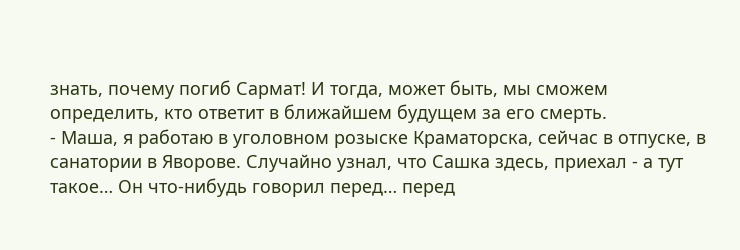знать, почему погиб Сармат! И тогда, может быть, мы сможем определить, кто ответит в ближайшем будущем за его смерть.
- Маша, я работаю в уголовном розыске Краматорска, сейчас в отпуске, в санатории в Яворове. Случайно узнал, что Сашка здесь, приехал - а тут такое… Он что-нибудь говорил перед… перед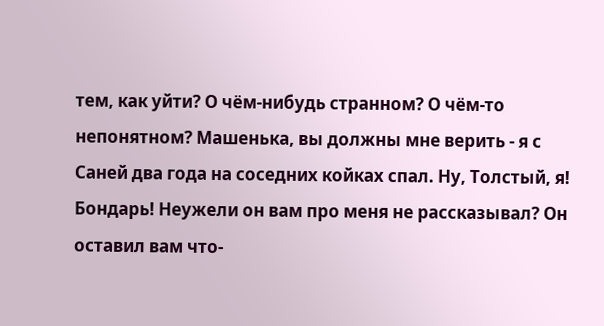тем, как уйти? О чём-нибудь странном? О чём-то непонятном? Машенька, вы должны мне верить - я с Саней два года на соседних койках спал. Ну, Толстый, я! Бондарь! Неужели он вам про меня не рассказывал? Он оставил вам что-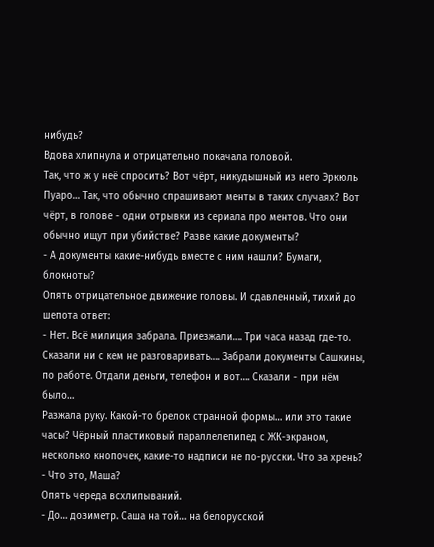нибудь?
Вдова хлипнула и отрицательно покачала головой.
Так, что ж у неё спросить? Вот чёрт, никудышный из него Эркюль Пуаро… Так, что обычно спрашивают менты в таких случаях? Вот чёрт, в голове - одни отрывки из сериала про ментов. Что они обычно ищут при убийстве? Разве какие документы?
- А документы какие-нибудь вместе с ним нашли? Бумаги, блокноты?
Опять отрицательное движение головы. И сдавленный, тихий до шепота ответ:
- Нет. Всё милиция забрала. Приезжали…. Три часа назад где-то. Сказали ни с кем не разговаривать…. Забрали документы Сашкины, по работе. Отдали деньги, телефон и вот…. Сказали - при нём было…
Разжала руку. Какой-то брелок странной формы… или это такие часы? Чёрный пластиковый параллелепипед с ЖК-экраном, несколько кнопочек, какие-то надписи не по-русски. Что за хрень?
- Что это, Маша?
Опять череда всхлипываний.
- До… дозиметр. Саша на той… на белорусской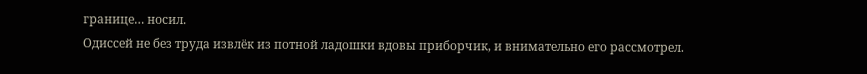границе… носил.
Одиссей не без труда извлёк из потной ладошки вдовы приборчик, и внимательно его рассмотрел.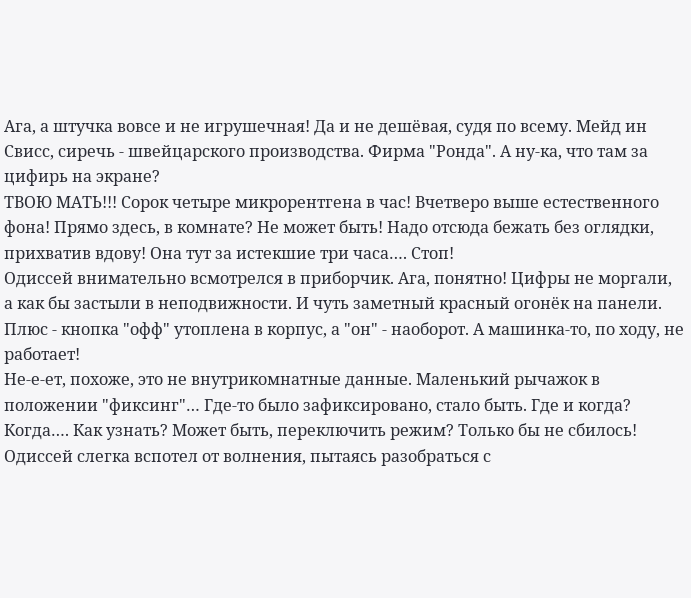Ага, а штучка вовсе и не игрушечная! Да и не дешёвая, судя по всему. Мейд ин Свисс, сиречь - швейцарского производства. Фирма "Ронда". А ну-ка, что там за цифирь на экране?
ТВОЮ МАТЬ!!! Сорок четыре микрорентгена в час! Вчетверо выше естественного фона! Прямо здесь, в комнате? Не может быть! Надо отсюда бежать без оглядки, прихватив вдову! Она тут за истекшие три часа…. Стоп!
Одиссей внимательно всмотрелся в приборчик. Ага, понятно! Цифры не моргали, а как бы застыли в неподвижности. И чуть заметный красный огонёк на панели. Плюс - кнопка "офф" утоплена в корпус, а "он" - наоборот. А машинка-то, по ходу, не работает!
Не-е-ет, похоже, это не внутрикомнатные данные. Маленький рычажок в положении "фиксинг"… Где-то было зафиксировано, стало быть. Где и когда? Когда…. Как узнать? Может быть, переключить режим? Только бы не сбилось!
Одиссей слегка вспотел от волнения, пытаясь разобраться с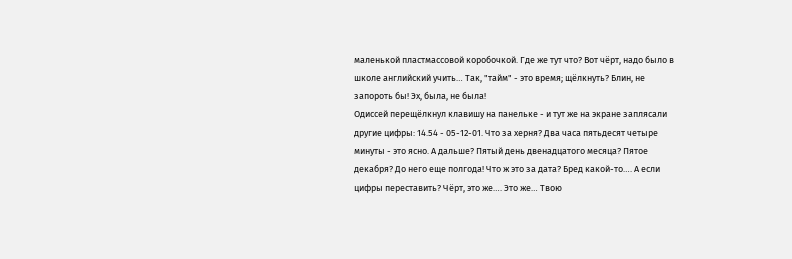маленькой пластмассовой коробочкой. Где же тут что? Вот чёрт, надо было в школе английский учить… Так, "тайм" - это время; щёлкнуть? Блин, не запороть бы! Эх, была, не была!
Одиссей перещёлкнул клавишу на панельке - и тут же на экране заплясали другие цифры: 14.54 - 05-12-01. Что за херня? Два часа пятьдесят четыре минуты - это ясно. А дальше? Пятый день двенадцатого месяца? Пятое декабря? До него еще полгода! Что ж это за дата? Бред какой-то…. А если цифры переставить? Чёрт, это же…. Это же… Твою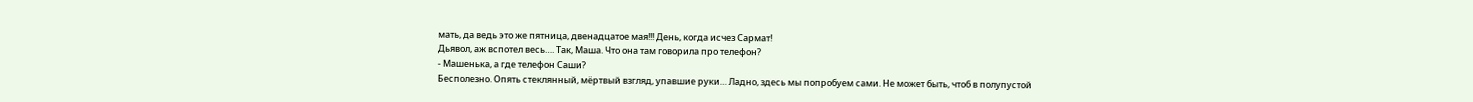мать, да ведь это же пятница, двенадцатое мая!!! День, когда исчез Сармат!
Дьявол, аж вспотел весь…. Так, Маша. Что она там говорила про телефон?
- Машенька, а где телефон Саши?
Бесполезно. Опять стеклянный, мёртвый взгляд, упавшие руки… Ладно, здесь мы попробуем сами. Не может быть, чтоб в полупустой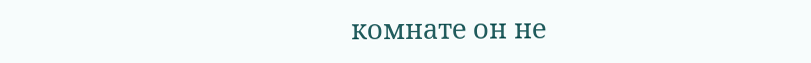комнате он не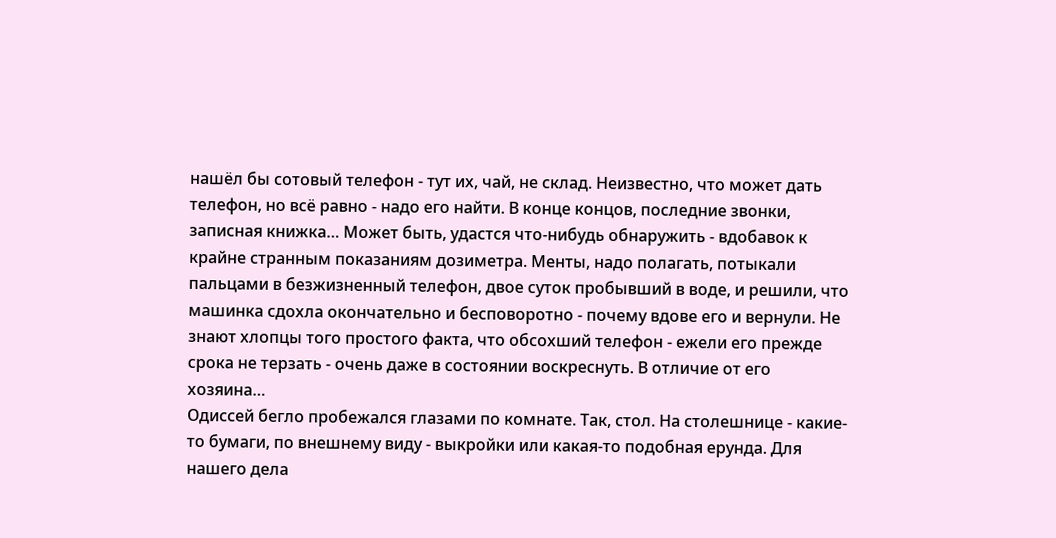нашёл бы сотовый телефон - тут их, чай, не склад. Неизвестно, что может дать телефон, но всё равно - надо его найти. В конце концов, последние звонки, записная книжка… Может быть, удастся что-нибудь обнаружить - вдобавок к крайне странным показаниям дозиметра. Менты, надо полагать, потыкали пальцами в безжизненный телефон, двое суток пробывший в воде, и решили, что машинка сдохла окончательно и бесповоротно - почему вдове его и вернули. Не знают хлопцы того простого факта, что обсохший телефон - ежели его прежде срока не терзать - очень даже в состоянии воскреснуть. В отличие от его хозяина…
Одиссей бегло пробежался глазами по комнате. Так, стол. На столешнице - какие-то бумаги, по внешнему виду - выкройки или какая-то подобная ерунда. Для нашего дела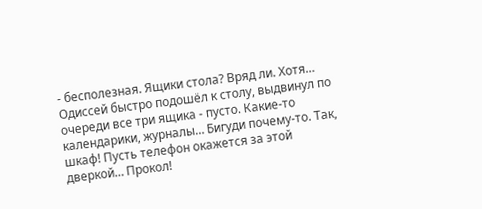- бесполезная. Ящики стола? Вряд ли. Хотя… Одиссей быстро подошёл к столу, выдвинул по очереди все три ящика - пусто. Какие-то календарики, журналы… Бигуди почему-то. Так, шкаф! Пусть телефон окажется за этой дверкой… Прокол!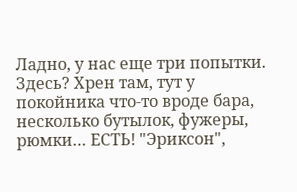Ладно, у нас еще три попытки. Здесь? Хрен там, тут у покойника что-то вроде бара, несколько бутылок, фужеры, рюмки… ЕСТЬ! "Эриксон",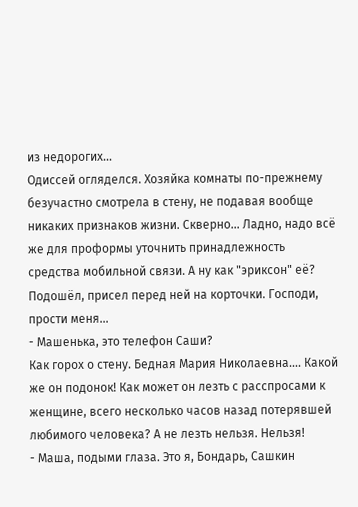из недорогих…
Одиссей огляделся. Хозяйка комнаты по-прежнему безучастно смотрела в стену, не подавая вообще никаких признаков жизни. Скверно… Ладно, надо всё же для проформы уточнить принадлежность средства мобильной связи. А ну как "эриксон" её?
Подошёл, присел перед ней на корточки. Господи, прости меня…
- Машенька, это телефон Саши?
Как горох о стену. Бедная Мария Николаевна…. Какой же он подонок! Как может он лезть с расспросами к женщине, всего несколько часов назад потерявшей любимого человека? А не лезть нельзя. Нельзя!
- Маша, подыми глаза. Это я, Бондарь, Сашкин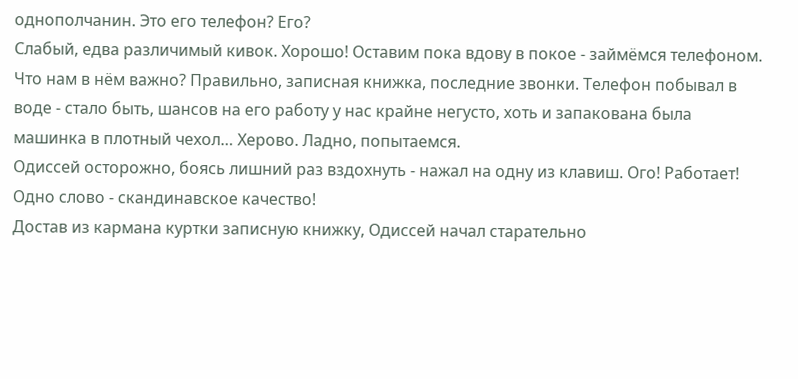однополчанин. Это его телефон? Его?
Слабый, едва различимый кивок. Хорошо! Оставим пока вдову в покое - займёмся телефоном. Что нам в нём важно? Правильно, записная книжка, последние звонки. Телефон побывал в воде - стало быть, шансов на его работу у нас крайне негусто, хоть и запакована была машинка в плотный чехол… Херово. Ладно, попытаемся.
Одиссей осторожно, боясь лишний раз вздохнуть - нажал на одну из клавиш. Ого! Работает! Одно слово - скандинавское качество!
Достав из кармана куртки записную книжку, Одиссей начал старательно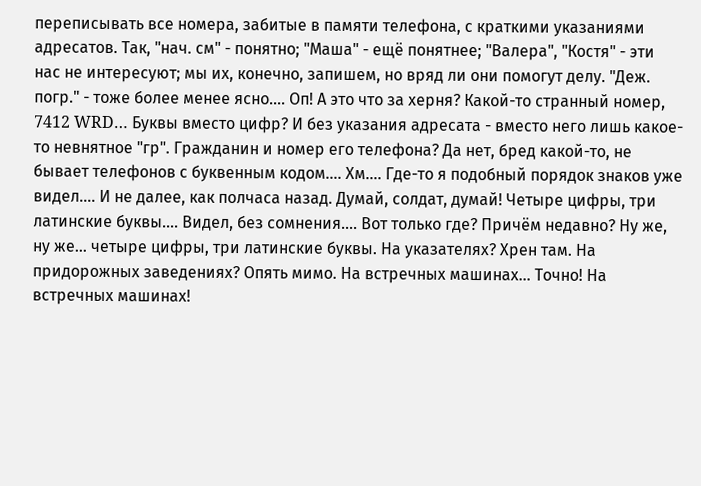переписывать все номера, забитые в памяти телефона, с краткими указаниями адресатов. Так, "нач. см" - понятно; "Маша" - ещё понятнее; "Валера", "Костя" - эти нас не интересуют; мы их, конечно, запишем, но вряд ли они помогут делу. "Деж. погр." - тоже более менее ясно…. Оп! А это что за херня? Какой-то странный номер, 7412 WRD… Буквы вместо цифр? И без указания адресата - вместо него лишь какое-то невнятное "гр". Гражданин и номер его телефона? Да нет, бред какой-то, не бывает телефонов с буквенным кодом…. Хм…. Где-то я подобный порядок знаков уже видел…. И не далее, как полчаса назад. Думай, солдат, думай! Четыре цифры, три латинские буквы…. Видел, без сомнения…. Вот только где? Причём недавно? Ну же, ну же… четыре цифры, три латинские буквы. На указателях? Хрен там. На придорожных заведениях? Опять мимо. На встречных машинах… Точно! На встречных машинах!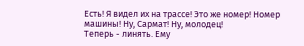Есть! Я видел их на трассе! Это же номер! Номер машины! Ну, Сармат! Ну, молодец!
Теперь - линять. Ему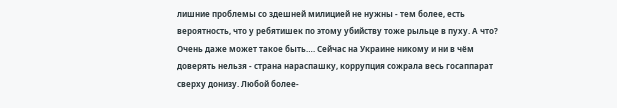лишние проблемы со здешней милицией не нужны - тем более, есть вероятность, что у ребятишек по этому убийству тоже рыльце в пуху. А что? Очень даже может такое быть…. Сейчас на Украине никому и ни в чём доверять нельзя - страна нараспашку, коррупция сожрала весь госаппарат сверху донизу. Любой более-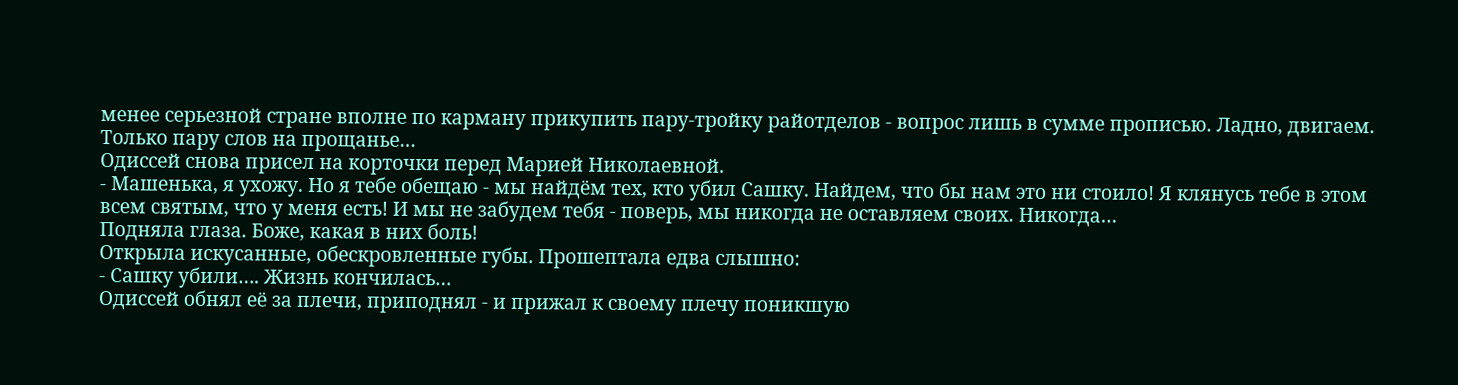менее серьезной стране вполне по карману прикупить пару-тройку райотделов - вопрос лишь в сумме прописью. Ладно, двигаем. Только пару слов на прощанье…
Одиссей снова присел на корточки перед Марией Николаевной.
- Машенька, я ухожу. Но я тебе обещаю - мы найдём тех, кто убил Сашку. Найдем, что бы нам это ни стоило! Я клянусь тебе в этом всем святым, что у меня есть! И мы не забудем тебя - поверь, мы никогда не оставляем своих. Никогда…
Подняла глаза. Боже, какая в них боль!
Открыла искусанные, обескровленные губы. Прошептала едва слышно:
- Сашку убили…. Жизнь кончилась…
Одиссей обнял её за плечи, приподнял - и прижал к своему плечу поникшую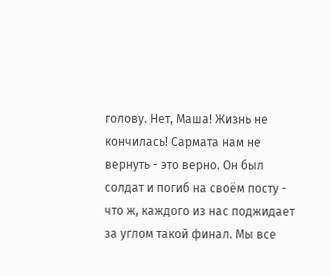голову. Нет, Маша! Жизнь не кончилась! Сармата нам не вернуть - это верно. Он был солдат и погиб на своём посту - что ж, каждого из нас поджидает за углом такой финал. Мы все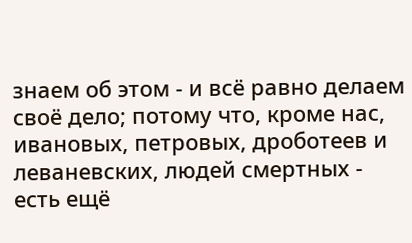знаем об этом - и всё равно делаем своё дело; потому что, кроме нас, ивановых, петровых, дроботеев и леваневских, людей смертных - есть ещё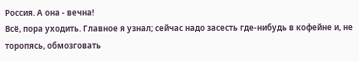Россия. А она - вечна!
Всё, пора уходить. Главное я узнал; сейчас надо засесть где-нибудь в кофейне и, не торопясь, обмозговать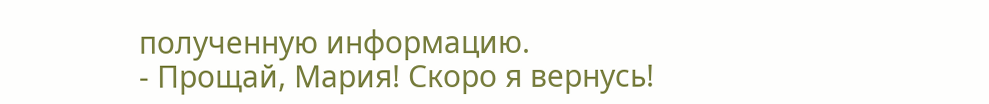полученную информацию.
- Прощай, Мария! Скоро я вернусь!